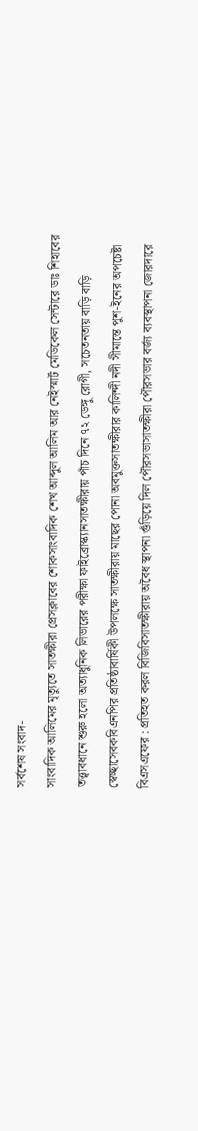সর্বশেষ সংবাদ-
সাংবাদিক আলিমের মৃত্যুতে সাতক্ষীরা প্রেসক্লাবের শোকসাংবাদিক শেখ আব্দুল আলিম আর নেইস্মার্ট মেডিকেল সেন্টারে ডাঃ শিহাবের তত্ত্বাবধানে শুরু হলো অত্যাধুনিক লিভারের পরীক্ষা ফাইব্রোস্ক্যানসাতক্ষীরায় পাঁচ দিনে ৭২ ডেঙ্গু রোগী, সচেতনতায় বাড়ি বাড়ি স্বেচ্ছাসেবকবিএনপির প্রতিষ্ঠাবার্ষিকী উপলক্ষে সাতক্ষীরায় মাছের পোনা অবমুক্তসাতক্ষীরার কালিন্দী নদী সীমান্তে পুশ-ইনের অপচেষ্টা বিএসএফের : প্রতিহত করল বিজিবিসাতক্ষীরায় অবৈধ স্থাপনা গুঁড়িয়ে দিল পৌরসভাসাতক্ষীরা পৌরসভার বর্জ্য ব্যবস্থাপনা জোরদারে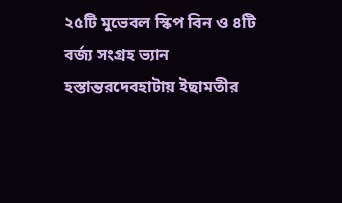২৫টি মুভেবল স্কিপ বিন ও ৪টি বর্জ্য সংগ্রহ ভ্যান হস্তান্তরদেবহাটায় ইছামতীর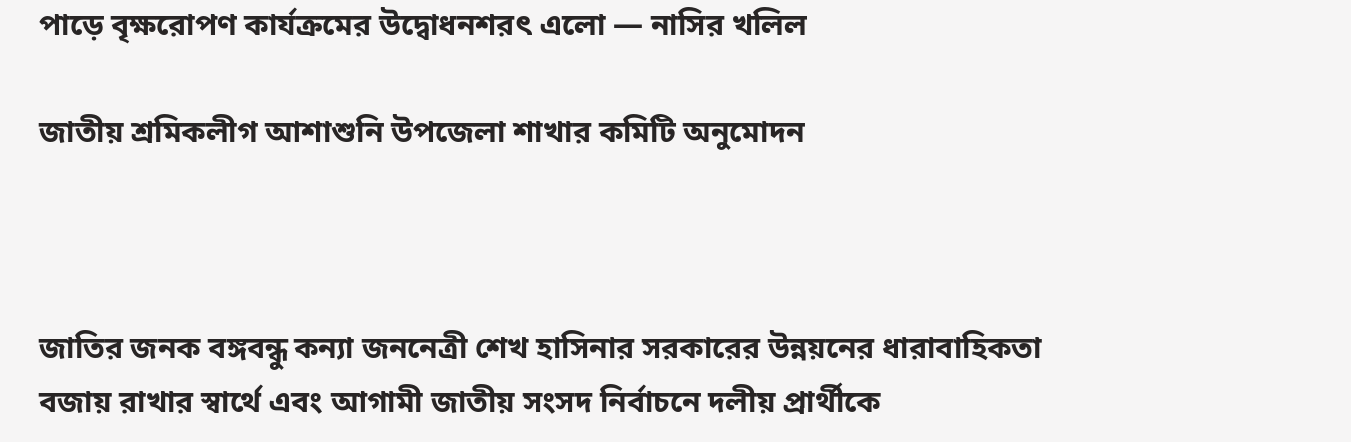পাড়ে বৃক্ষরোপণ কার্যক্রমের উদ্বোধনশরৎ এলো — নাসির খলিল

জাতীয় শ্রমিকলীগ আশাশুনি উপজেলা শাখার কমিটি অনুমোদন



জাতির জনক বঙ্গবন্ধু কন্যা জননেত্রী শেখ হাসিনার সরকারের উন্নয়নের ধারাবাহিকতা বজায় রাখার স্বার্থে এবং আগামী জাতীয় সংসদ নির্বাচনে দলীয় প্রার্থীকে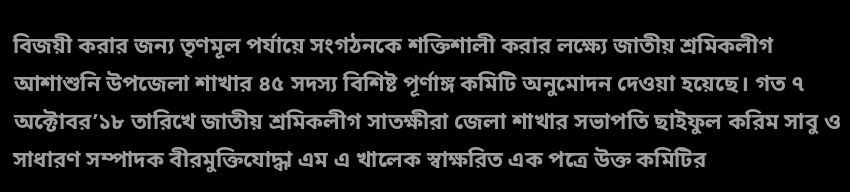বিজয়ী করার জন্য তৃণমূল পর্যায়ে সংগঠনকে শক্তিশালী করার লক্ষ্যে জাতীয় শ্রমিকলীগ আশাশুনি উপজেলা শাখার ৪৫ সদস্য বিশিষ্ট পূর্ণাঙ্গ কমিটি অনুমোদন দেওয়া হয়েছে। গত ৭ অক্টোবর’১৮ তারিখে জাতীয় শ্রমিকলীগ সাতক্ষীরা জেলা শাখার সভাপতি ছাইফুল করিম সাবু ও সাধারণ সম্পাদক বীরমুক্তিযোদ্ধা এম এ খালেক স্বাক্ষরিত এক পত্রে উক্ত কমিটির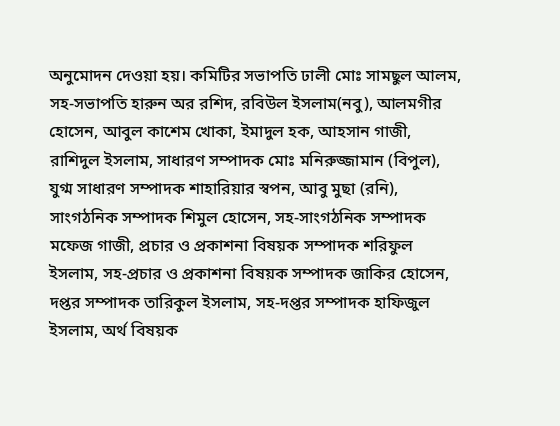অনুমোদন দেওয়া হয়। কমিটির সভাপতি ঢালী মোঃ সামছুল আলম, সহ-সভাপতি হারুন অর রশিদ, রবিউল ইসলাম(নবু), আলমগীর হোসেন, আবুল কাশেম খোকা, ইমাদুল হক, আহসান গাজী, রাশিদুল ইসলাম, সাধারণ সম্পাদক মোঃ মনিরুজ্জামান (বিপুল), যুগ্ম সাধারণ সম্পাদক শাহারিয়ার স্বপন, আবু মুছা (রনি), সাংগঠনিক সম্পাদক শিমুল হোসেন, সহ-সাংগঠনিক সম্পাদক মফেজ গাজী, প্রচার ও প্রকাশনা বিষয়ক সম্পাদক শরিফুল ইসলাম, সহ-প্রচার ও প্রকাশনা বিষয়ক সম্পাদক জাকির হোসেন, দপ্তর সম্পাদক তারিকুল ইসলাম, সহ-দপ্তর সম্পাদক হাফিজুল ইসলাম, অর্থ বিষয়ক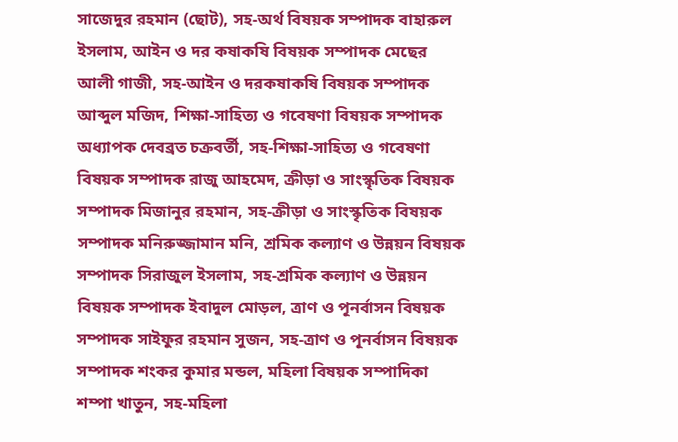সাজেদুর রহমান (ছোট), সহ-অর্থ বিষয়ক সম্পাদক বাহারুল ইসলাম, আইন ও দর কষাকষি বিষয়ক সম্পাদক মেছের আলী গাজী, সহ-আইন ও দরকষাকষি বিষয়ক সম্পাদক আব্দুল মজিদ, শিক্ষা-সাহিত্য ও গবেষণা বিষয়ক সম্পাদক অধ্যাপক দেবব্রত চক্রবর্তী, সহ-শিক্ষা-সাহিত্য ও গবেষণা বিষয়ক সম্পাদক রাজু আহমেদ, ক্রীড়া ও সাংস্কৃতিক বিষয়ক সম্পাদক মিজানুর রহমান, সহ-ক্রীড়া ও সাংস্কৃতিক বিষয়ক সম্পাদক মনিরুজ্জামান মনি, শ্রমিক কল্যাণ ও উন্নয়ন বিষয়ক সম্পাদক সিরাজুল ইসলাম, সহ-শ্রমিক কল্যাণ ও উন্নয়ন বিষয়ক সম্পাদক ইবাদুল মোড়ল, ত্রাণ ও পূনর্বাসন বিষয়ক সম্পাদক সাইফুর রহমান সুজন, সহ-ত্রাণ ও পূনর্বাসন বিষয়ক সম্পাদক শংকর কুমার মন্ডল, মহিলা বিষয়ক সম্পাদিকা শম্পা খাতুন, সহ-মহিলা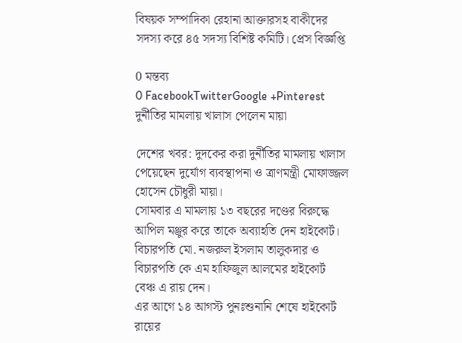বিষয়ক সম্পাদিকা রেহানা আক্তারসহ বাকীদের সদস্য করে ৪৫ সদস্য বিশিষ্ট কমিটি। প্রেস বিজ্ঞপ্তি

0 মন্তব্য
0 FacebookTwitterGoogle +Pinterest
দুর্নীতির মামলায় খালাস পেলেন মায়া

দেশের খবর: দুদকের করা দুর্নীতির মামলায় খালাস পেয়েছেন দুর্যোগ ব্যবস্থাপনা ও ত্রাণমন্ত্রী মোফাজ্জল হোসেন চৌধুরী মায়া।
সোমবার এ মামলায় ১৩ বছরের দণ্ডের বিরুদ্ধে আপিল মঞ্জুর করে তাকে অব্যাহতি দেন হাইকোর্ট।
বিচারপতি মো. নজরুল ইসলাম তালুকদার ও বিচারপতি কে এম হাফিজুল আলমের হাইকোর্ট বেঞ্চ এ রায় দেন।
এর আগে ১৪ আগস্ট পুনঃশুনানি শেষে হাইকোর্ট রায়ের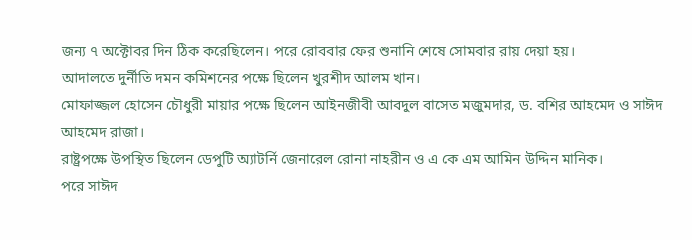জন্য ৭ অক্টোবর দিন ঠিক করেছিলেন। পরে রোববার ফের শুনানি শেষে সোমবার রায় দেয়া হয়।
আদালতে দুর্নীতি দমন কমিশনের পক্ষে ছিলেন খুরশীদ আলম খান।
মোফাজ্জল হোসেন চৌধুরী মায়ার পক্ষে ছিলেন আইনজীবী আবদুল বাসেত মজুমদার, ড. বশির আহমেদ ও সাঈদ আহমেদ রাজা।
রাষ্ট্রপক্ষে উপস্থিত ছিলেন ডেপুটি অ্যাটর্নি জেনারেল রোনা নাহরীন ও এ কে এম আমিন উদ্দিন মানিক।
পরে সাঈদ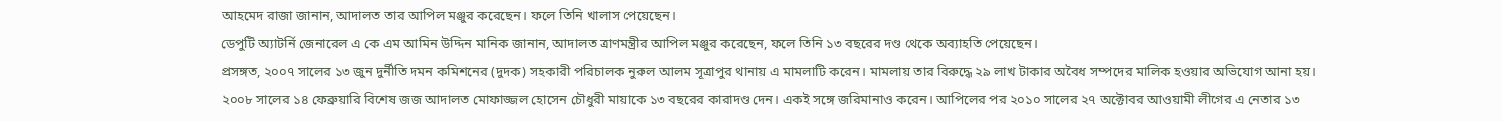আহমেদ রাজা জানান, আদালত তার আপিল মঞ্জুর করেছেন। ফলে তিনি খালাস পেয়েছেন।
ডেপুটি অ্যাটর্নি জেনারেল এ কে এম আমিন উদ্দিন মানিক জানান, আদালত ত্রাণমন্ত্রীর আপিল মঞ্জুর করেছেন, ফলে তিনি ১৩ বছরের দণ্ড থেকে অব্যাহতি পেয়েছেন।
প্রসঙ্গত, ২০০৭ সালের ১৩ জুন দুর্নীতি দমন কমিশনের (দুদক) সহকারী পরিচালক নুরুল আলম সূত্রাপুর থানায় এ মামলাটি করেন। মামলায় তার বিরুদ্ধে ২৯ লাখ টাকার অবৈধ সম্পদের মালিক হওয়ার অভিযোগ আনা হয়।
২০০৮ সালের ১৪ ফেব্রুয়ারি বিশেষ জজ আদালত মোফাজ্জল হোসেন চৌধুরী মায়াকে ১৩ বছরের কারাদণ্ড দেন। একই সঙ্গে জরিমানাও করেন। আপিলের পর ২০১০ সালের ২৭ অক্টোবর আওয়ামী লীগের এ নেতার ১৩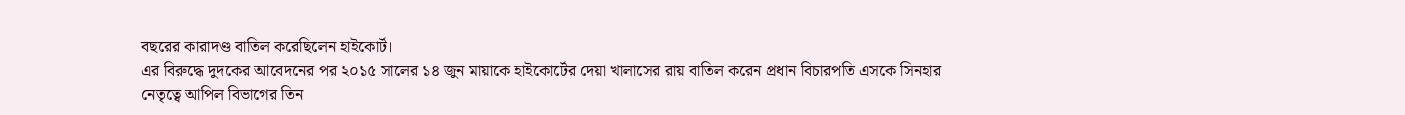বছরের কারাদণ্ড বাতিল করেছিলেন হাইকোর্ট।
এর বিরুদ্ধে দুদকের আবেদনের পর ২০১৫ সালের ১৪ জুন মায়াকে হাইকোর্টের দেয়া খালাসের রায় বাতিল করেন প্রধান বিচারপতি এসকে সিনহার নেতৃত্বে আপিল বিভাগের তিন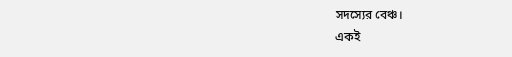সদস্যের বেঞ্চ।
একই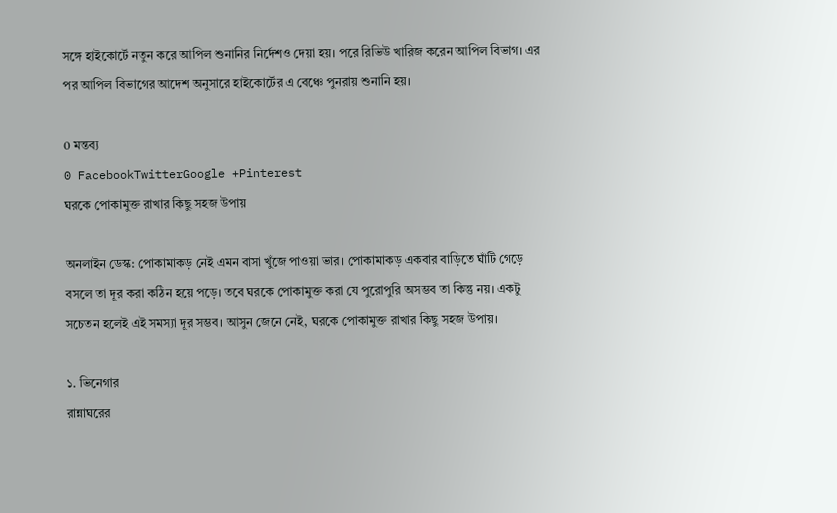সঙ্গে হাইকোর্টে নতুন করে আপিল শুনানির নির্দেশও দেয়া হয়। পরে রিভিউ খারিজ করেন আপিল বিভাগ। এর পর আপিল বিভাগের আদেশ অনুসারে হাইকোর্টের এ বেঞ্চে পুনরায় শুনানি হয়।

0 মন্তব্য
0 FacebookTwitterGoogle +Pinterest
ঘরকে পোকামুক্ত রাখার কিছু সহজ উপায়

অনলাইন ডেস্ক: পোকামাকড় নেই এমন বাসা খুঁজে পাওয়া ভার। পোকামাকড় একবার বাড়িতে ঘাঁটি গেড়ে বসলে তা দূর করা কঠিন হয়ে পড়ে। তবে ঘরকে পোকামুক্ত করা যে পুরোপুরি অসম্ভব তা কিন্তু নয়। একটু সচেতন হলেই এই সমস্যা দূর সম্ভব। আসুন জেনে নেই, ঘরকে পোকামুক্ত রাখার কিছু সহজ উপায়।

১. ভিনেগার
রান্নাঘরের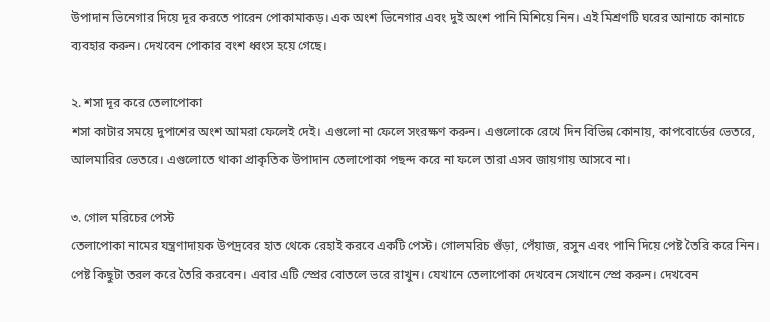উপাদান ভিনেগার দিয়ে দূর করতে পারেন পোকামাকড়। এক অংশ ভিনেগার এবং দুই অংশ পানি মিশিয়ে নিন। এই মিশ্রণটি ঘরের আনাচে কানাচে ব্যবহার করুন। দেখবেন পোকার বংশ ধ্বংস হয়ে গেছে।

২. শসা দূর করে তেলাপোকা
শসা কাটার সময়ে দুপাশের অংশ আমরা ফেলেই দেই। এগুলো না ফেলে সংরক্ষণ করুন। এগুলোকে রেখে দিন বিভিন্ন কোনায়, কাপবোর্ডের ভেতরে, আলমারির ভেতরে। এগুলোতে থাকা প্রাকৃতিক উপাদান তেলাপোকা পছন্দ করে না ফলে তারা এসব জায়গায় আসবে না।

৩. গোল মরিচের পেস্ট
তেলাপোকা নামের যন্ত্রণাদায়ক উপদ্রবের হাত থেকে রেহাই করবে একটি পেস্ট। গোলমরিচ গুঁড়া, পেঁয়াজ, রসুন এবং পানি দিয়ে পেষ্ট তৈরি করে নিন। পেষ্ট কিছুটা তরল করে তৈরি করবেন। এবার এটি স্প্রের বোতলে ভরে রাখুন। যেখানে তেলাপোকা দেখবেন সেখানে স্প্রে করুন। দেখবেন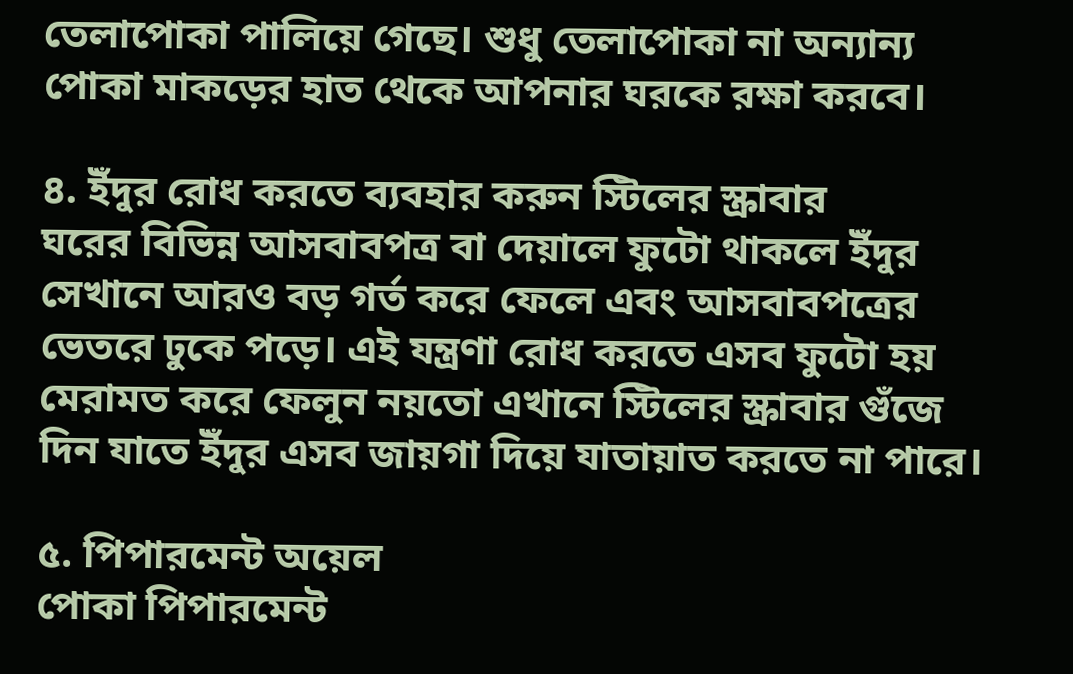তেলাপোকা পালিয়ে গেছে। শুধু তেলাপোকা না অন্যান্য পোকা মাকড়ের হাত থেকে আপনার ঘরকে রক্ষা করবে।

৪. ইঁদুর রোধ করতে ব্যবহার করুন স্টিলের স্ক্রাবার
ঘরের বিভিন্ন আসবাবপত্র বা দেয়ালে ফুটো থাকলে ইঁদুর সেখানে আরও বড় গর্ত করে ফেলে এবং আসবাবপত্রের ভেতরে ঢুকে পড়ে। এই যন্ত্রণা রোধ করতে এসব ফুটো হয় মেরামত করে ফেলুন নয়তো এখানে স্টিলের স্ক্রাবার গুঁজে দিন যাতে ইঁদুর এসব জায়গা দিয়ে যাতায়াত করতে না পারে।

৫. পিপারমেন্ট অয়েল
পোকা পিপারমেন্ট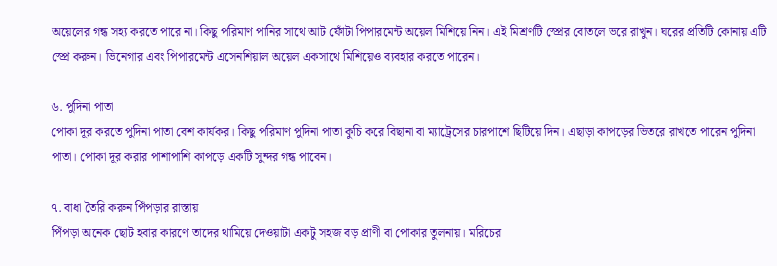অয়েলের গন্ধ সহ্য করতে পারে না। কিছু পরিমাণ পানির সাথে আট ফোঁটা পিপারমেন্ট অয়েল মিশিয়ে নিন। এই মিশ্রণটি স্প্রের বোতলে ভরে রাখুন। ঘরের প্রতিটি কোনায় এটি স্প্রে করুন। ভিনেগার এবং পিপারমেন্ট এসেনশিয়াল অয়েল একসাথে মিশিয়েও ব্যবহার করতে পারেন।

৬. পুদিনা পাতা
পোকা দূর করতে পুদিনা পাতা বেশ কার্যকর। কিছু পরিমাণ পুদিনা পাতা কুচি করে বিছানা বা ম্যাট্রেসের চারপাশে ছিটিয়ে দিন। এছাড়া কাপড়ের ভিতরে রাখতে পারেন পুদিনা পাতা। পোকা দূর করার পাশাপাশি কাপড়ে একটি সুন্দর গন্ধ পাবেন।

৭. বাধা তৈরি করুন পিঁপড়ার রাস্তায়
পিঁপড়া অনেক ছোট হবার কারণে তাদের থামিয়ে দেওয়াটা একটু সহজ বড় প্রাণী বা পোকার তুলনায়। মরিচের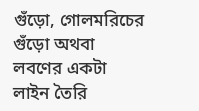গুঁড়ো, গোলমরিচের গুঁড়ো অথবা লবণের একটা লাইন তৈরি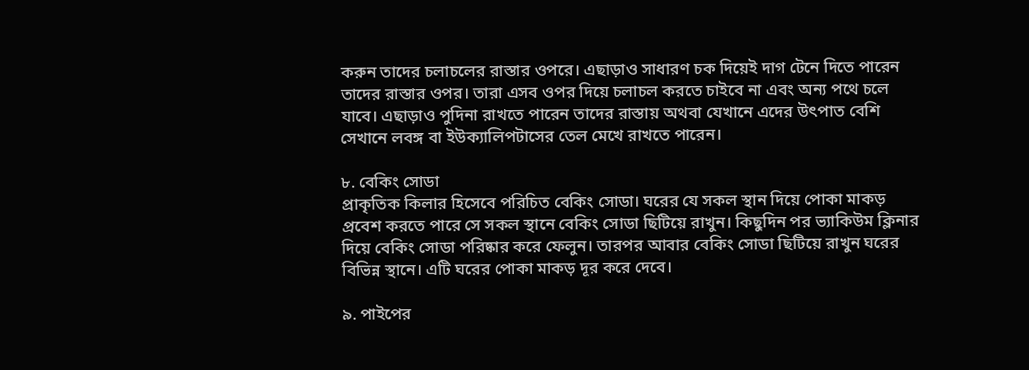করুন তাদের চলাচলের রাস্তার ওপরে। এছাড়াও সাধারণ চক দিয়েই দাগ টেনে দিতে পারেন তাদের রাস্তার ওপর। তারা এসব ওপর দিয়ে চলাচল করতে চাইবে না এবং অন্য পথে চলে যাবে। এছাড়াও পুদিনা রাখতে পারেন তাদের রাস্তায় অথবা যেখানে এদের উৎপাত বেশি সেখানে লবঙ্গ বা ইউক্যালিপটাসের তেল মেখে রাখতে পারেন।

৮. বেকিং সোডা
প্রাকৃতিক কিলার হিসেবে পরিচিত বেকিং সোডা। ঘরের যে সকল স্থান দিয়ে পোকা মাকড় প্রবেশ করতে পারে সে সকল স্থানে বেকিং সোডা ছিটিয়ে রাখুন। কিছুদিন পর ভ্যাকিউম ক্লিনার দিয়ে বেকিং সোডা পরিষ্কার করে ফেলুন। তারপর আবার বেকিং সোডা ছিটিয়ে রাখুন ঘরের বিভিন্ন স্থানে। এটি ঘরের পোকা মাকড় দূর করে দেবে।

৯. পাইপের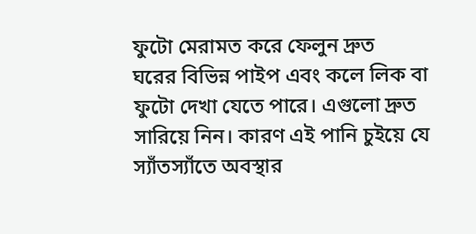ফুটো মেরামত করে ফেলুন দ্রুত
ঘরের বিভিন্ন পাইপ এবং কলে লিক বা ফুটো দেখা যেতে পারে। এগুলো দ্রুত সারিয়ে নিন। কারণ এই পানি চুইয়ে যে স্যাঁতস্যাঁতে অবস্থার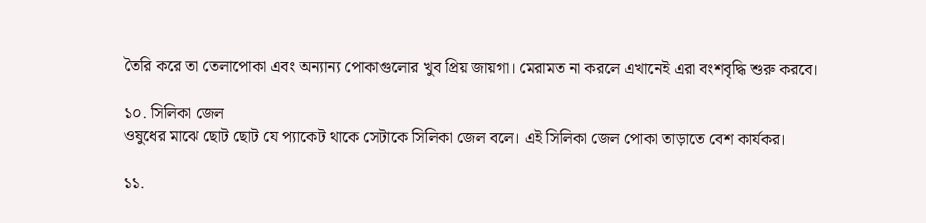তৈরি করে তা তেলাপোকা এবং অন্যান্য পোকাগুলোর খুব প্রিয় জায়গা। মেরামত না করলে এখানেই এরা বংশবৃদ্ধি শুরু করবে।

১০. সিলিকা জেল
ওষুধের মাঝে ছোট ছোট যে প্যাকেট থাকে সেটাকে সিলিকা জেল বলে। এই সিলিকা জেল পোকা তাড়াতে বেশ কার্যকর।

১১.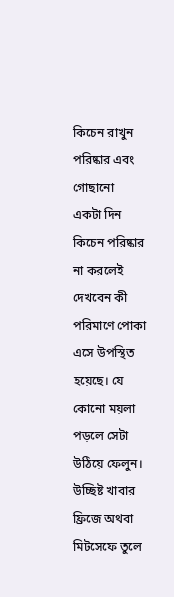কিচেন রাখুন পরিষ্কার এবং গোছানো
একটা দিন কিচেন পরিষ্কার না করলেই দেখবেন কী পরিমাণে পোকা এসে উপস্থিত হয়েছে। যে কোনো ময়লা পড়লে সেটা উঠিয়ে ফেলুন। উচ্ছিষ্ট খাবার ফ্রিজে অথবা মিটসেফে তুলে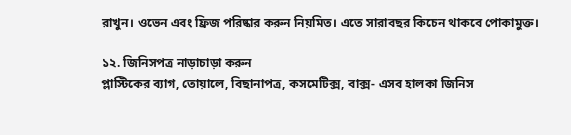রাখুন। ওভেন এবং ফ্রিজ পরিষ্কার করুন নিয়মিত। এতে সারাবছর কিচেন থাকবে পোকামুক্ত।

১২. জিনিসপত্র নাড়াচাড়া করুন
প্লাস্টিকের ব্যাগ, তোয়ালে, বিছানাপত্র, কসমেটিক্স, বাক্স- এসব হালকা জিনিস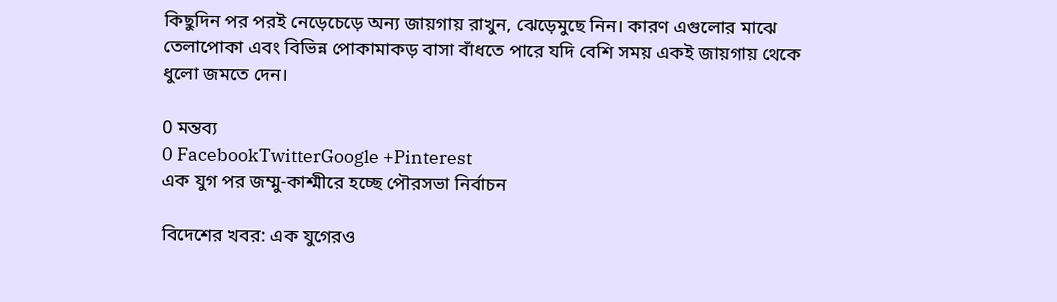কিছুদিন পর পরই নেড়েচেড়ে অন্য জায়গায় রাখুন, ঝেড়েমুছে নিন। কারণ এগুলোর মাঝে তেলাপোকা এবং বিভিন্ন পোকামাকড় বাসা বাঁধতে পারে যদি বেশি সময় একই জায়গায় থেকে ধুলো জমতে দেন।

0 মন্তব্য
0 FacebookTwitterGoogle +Pinterest
এক যুগ পর জম্মু-কাশ্মীরে হচ্ছে পৌরসভা নির্বাচন

বিদেশের খবর: এক যুগেরও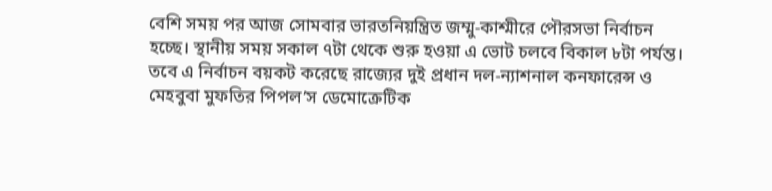বেশি সময় পর আজ সোমবার ভারতনিয়ন্ত্রিত জম্মু-কাশ্মীরে পৌরসভা নির্বাচন হচ্ছে। স্থানীয় সময় সকাল ৭টা থেকে শুরু হওয়া এ ভোট চলবে বিকাল ৮টা পর্যন্ত।
তবে এ নির্বাচন বয়কট করেছে রাজ্যের দুই প্রধান দল-ন্যাশনাল কনফারেন্স ও মেহবুবা মুফতির পিপল’স ডেমোক্রেটিক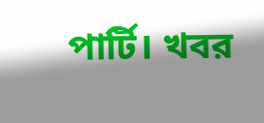পার্টি। খবর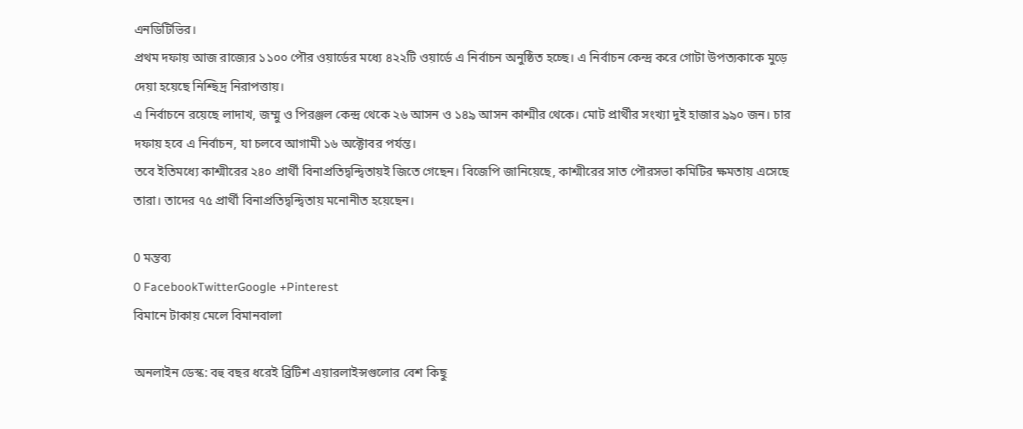এনডিটিভির।
প্রথম দফায় আজ রাজ্যের ১১০০ পৌর ওয়ার্ডের মধ্যে ৪২২টি ওয়ার্ডে এ নির্বাচন অনুষ্ঠিত হচ্ছে। এ নির্বাচন কেন্দ্র করে গোটা উপত্যকাকে মুড়ে দেয়া হয়েছে নিশ্ছিদ্র নিরাপত্তায়।
এ নির্বাচনে রয়েছে লাদাখ, জম্মু ও পিরঞ্জল কেন্দ্র থেকে ২৬ আসন ও ১৪৯ আসন কাশ্মীর থেকে। মোট প্রার্থীর সংখ্যা দুই হাজার ৯৯০ জন। চার দফায় হবে এ নির্বাচন, যা চলবে আগামী ১৬ অক্টোবর পর্যন্ত।
তবে ইতিমধ্যে কাশ্মীরের ২৪০ প্রার্থী বিনাপ্রতিদ্বন্দ্বিতায়ই জিতে গেছেন। বিজেপি জানিয়েছে, কাশ্মীরের সাত পৌরসভা কমিটির ক্ষমতায় এসেছে তারা। তাদের ৭৫ প্রার্থী বিনাপ্রতিদ্বন্দ্বিতায় মনোনীত হয়েছেন।

0 মন্তব্য
0 FacebookTwitterGoogle +Pinterest
বিমানে টাকায় মেলে বিমানবালা

অনলাইন ডেস্ক: বহু বছর ধরেই ব্রিটিশ এয়ারলাইন্সগুলোর বেশ কিছু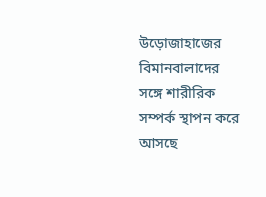উড়োজাহাজের বিমানবালাদের সঙ্গে শারীরিক সম্পর্ক স্থাপন করে আসছে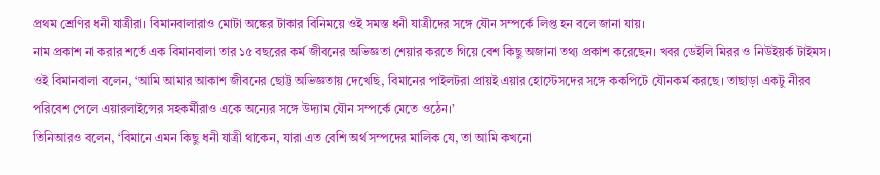প্রথম শ্রেণির ধনী যাত্রীরা। বিমানবালারাও মোটা অঙ্কের টাকার বিনিময়ে ওই সমস্ত ধনী যাত্রীদের সঙ্গে যৌন সম্পর্কে লিপ্ত হন বলে জানা যায়।
নাম প্রকাশ না করার শর্তে এক বিমানবালা তার ১৫ বছরের কর্ম জীবনের অভিজ্ঞতা শেয়ার করতে গিয়ে বেশ কিছু অজানা তথ্য প্রকাশ করেছেন। খবর ডেইলি মিরর ও নিউইয়র্ক টাইমস।
ওই বিমানবালা বলেন, ‘আমি আমার আকাশ জীবনের ছোট্ট অভিজ্ঞতায় দেখেছি, বিমানের পাইলটরা প্রায়ই এয়ার হোস্টেসদের সঙ্গে ককপিটে যৌনকর্ম করছে। তাছাড়া একটু নীরব পরিবেশ পেলে এয়ারলাইন্সের সহকর্মীরাও একে অন্যের সঙ্গে উদ্যাম যৌন সম্পর্কে মেতে ওঠেন।’
তিনিআরও বলেন, ‘বিমানে এমন কিছু ধনী যাত্রী থাকেন, যারা এত বেশি অর্থ সম্পদের মালিক যে, তা আমি কখনো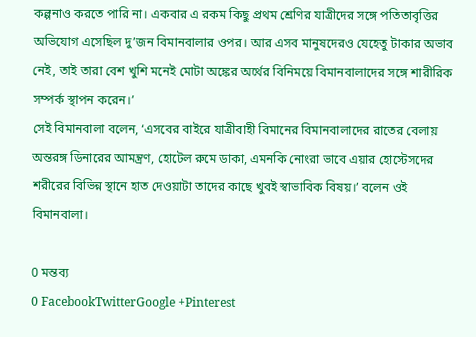কল্পনাও করতে পারি না। একবার এ রকম কিছু প্রথম শ্রেণির যাত্রীদের সঙ্গে পতিতাবৃত্তির অভিযোগ এসেছিল দু’জন বিমানবালার ওপর। আর এসব মানুষদেরও যেহেতু টাকার অভাব নেই, তাই তারা বেশ খুশি মনেই মোটা অঙ্কের অর্থের বিনিময়ে বিমানবালাদের সঙ্গে শারীরিক সম্পর্ক স্থাপন করেন।’
সেই বিমানবালা বলেন, ‘এসবের বাইরে যাত্রীবাহী বিমানের বিমানবালাদের রাতের বেলায় অন্তরঙ্গ ডিনারের আমন্ত্রণ, হোটেল রুমে ডাকা, এমনকি নোংরা ভাবে এয়ার হোস্টেসদের শরীরের বিভিন্ন স্থানে হাত দেওয়াটা তাদের কাছে খুবই স্বাভাবিক বিষয়।’ বলেন ওই বিমানবালা।

0 মন্তব্য
0 FacebookTwitterGoogle +Pinterest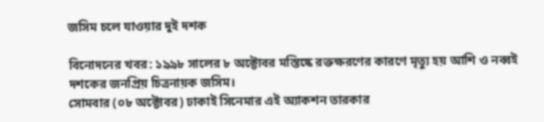জসিম চলে যাওয়ার দুই দশক

বিনোদনের খবর: ১৯৯৮ সালের ৮ অক্টোবর মস্তিষ্কে রক্তক্ষরণের কারণে মৃত্যু হয় আশি ও নব্বই দশকের জনপ্রিয় চিত্রনায়ক জসিম।
সোমবার (০৮ অক্টোবর) ঢাকাই সিনেমার এই অ্যাকশন তারকার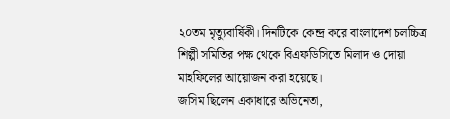২০তম মৃত্যুবার্ষিকী। দিনটিকে কেন্দ্র করে বাংলাদেশ চলচ্চিত্র শিল্পী সমিতির পক্ষ থেকে বিএফডিসিতে মিলাদ ও দোয়া মাহফিলের আয়োজন করা হয়েছে।
জসিম ছিলেন একাধারে অভিনেতা,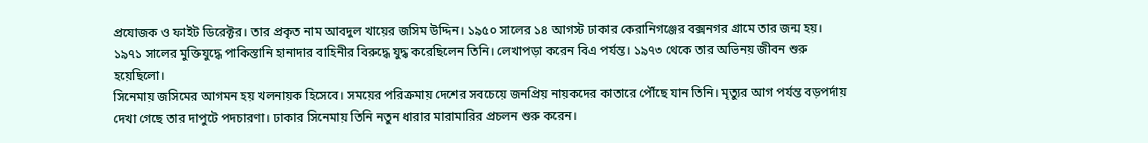প্রযোজক ও ফাইট ডিরেক্টর। তার প্রকৃত নাম আবদুল খায়ের জসিম উদ্দিন। ১৯৫০ সালের ১৪ আগস্ট ঢাকার কেরানিগঞ্জের বক্সনগর গ্রামে তার জন্ম হয়।
১৯৭১ সালের মুক্তিযুদ্ধে পাকিস্তানি হানাদার বাহিনীর বিরুদ্ধে যুদ্ধ করেছিলেন তিনি। লেখাপড়া করেন বিএ পর্যন্ত। ১৯৭৩ থেকে তার অভিনয় জীবন শুরু হয়েছিলো।
সিনেমায় জসিমের আগমন হয় খলনায়ক হিসেবে। সময়ের পরিক্রমায় দেশের সবচেয়ে জনপ্রিয় নায়কদের কাতারে পৌঁছে যান তিনি। মৃত্যুর আগ পর্যন্ত বড়পর্দায় দেখা গেছে তার দাপুটে পদচারণা। ঢাকার সিনেমায় তিনি নতুন ধারার মারামারির প্রচলন শুরু করেন।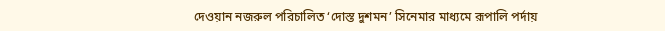দেওয়ান নজরুল পরিচালিত ‘দোস্ত দুশমন’ সিনেমার মাধ্যমে রূপালি পর্দায়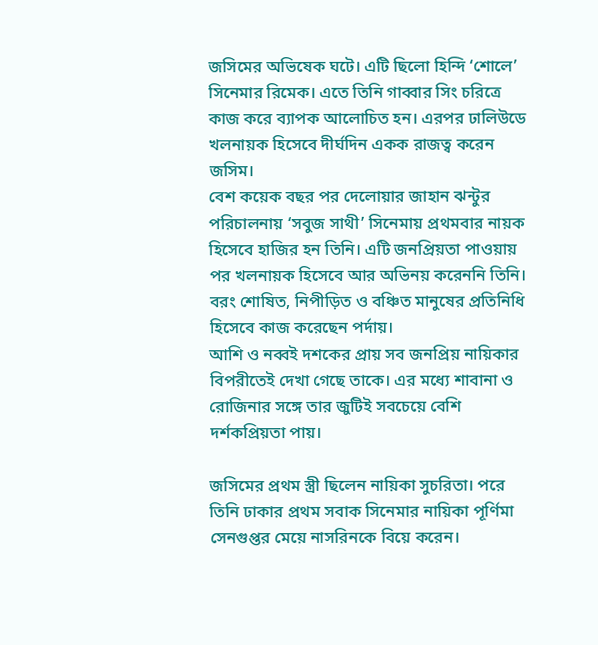জসিমের অভিষেক ঘটে। এটি ছিলো হিন্দি ‘শোলে’ সিনেমার রিমেক। এতে তিনি গাব্বার সিং চরিত্রে কাজ করে ব্যাপক আলোচিত হন। এরপর ঢালিউডে খলনায়ক হিসেবে দীর্ঘদিন একক রাজত্ব করেন জসিম।
বেশ কয়েক বছর পর দেলোয়ার জাহান ঝন্টুর পরিচালনায় ‘সবুজ সাথী’ সিনেমায় প্রথমবার নায়ক হিসেবে হাজির হন তিনি। এটি জনপ্রিয়তা পাওয়ায় পর খলনায়ক হিসেবে আর অভিনয় করেননি তিনি। বরং শোষিত, নিপীড়িত ও বঞ্চিত মানুষের প্রতিনিধি হিসেবে কাজ করেছেন পর্দায়।
আশি ও নব্বই দশকের প্রায় সব জনপ্রিয় নায়িকার বিপরীতেই দেখা গেছে তাকে। এর মধ্যে শাবানা ও রোজিনার সঙ্গে তার জুটিই সবচেয়ে বেশি দর্শকপ্রিয়তা পায়।

জসিমের প্রথম স্ত্রী ছিলেন নায়িকা সুচরিতা। পরে তিনি ঢাকার প্রথম সবাক সিনেমার নায়িকা পূর্ণিমা সেনগুপ্তর মেয়ে নাসরিনকে বিয়ে করেন।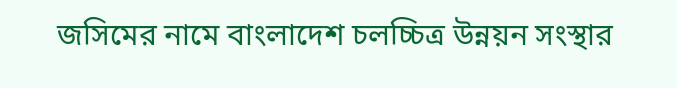জসিমের নামে বাংলাদেশ চলচ্চিত্র উন্নয়ন সংস্থার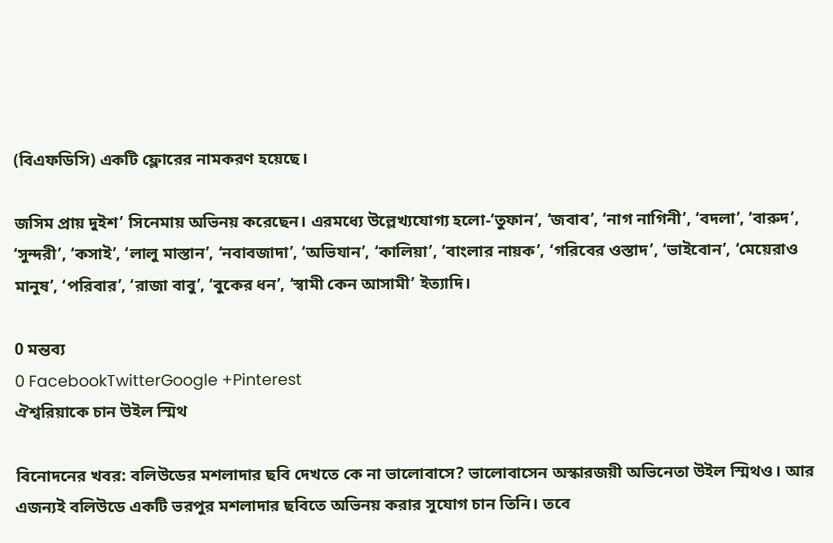(বিএফডিসি) একটি ফ্লোরের নামকরণ হয়েছে।

জসিম প্রায় দুইশ’ সিনেমায় অভিনয় করেছেন। এরমধ্যে উল্লেখ্যযোগ্য হলো-‘তুফান’, ‘জবাব’, ‘নাগ নাগিনী’, ‘বদলা’, ‘বারুদ’, ‘সুন্দরী’, ‘কসাই’, ‘লালু মাস্তান’, ‘নবাবজাদা’, ‘অভিযান’, ‘কালিয়া’, ‘বাংলার নায়ক’, ‘গরিবের ওস্তাদ’, ‘ভাইবোন’, ‘মেয়েরাও মানুষ’, ‘পরিবার’, ‘রাজা বাবু’, ‘বুকের ধন’, ‘স্বামী কেন আসামী’ ইত্যাদি।

0 মন্তব্য
0 FacebookTwitterGoogle +Pinterest
ঐশ্বরিয়াকে চান উইল স্মিথ

বিনোদনের খবর: বলিউডের মশলাদার ছবি দেখতে কে না ভালোবাসে? ভালোবাসেন অস্কারজয়ী অভিনেতা উইল স্মিথও। আর এজন্যই বলিউডে একটি ভরপুর মশলাদার ছবিতে অভিনয় করার সুযোগ চান তিনি। তবে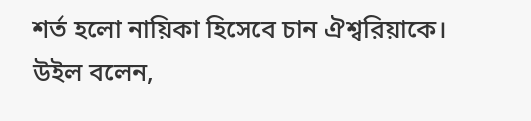শর্ত হলো নায়িকা হিসেবে চান ঐশ্বরিয়াকে।
উইল বলেন,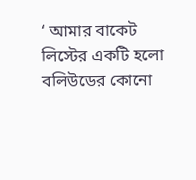‘ আমার বাকেট লিস্টের একটি হলো বলিউডের কোনো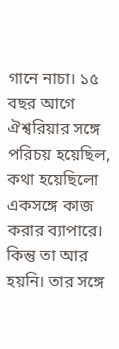গানে নাচা। ১৫ বছর আগে ঐশ্বরিয়ার সঙ্গে পরিচয় হয়েছিল, কথা হয়েছিলো একসঙ্গে কাজ করার ব্যাপারে। কিন্তু তা আর হয়নি। তার সঙ্গে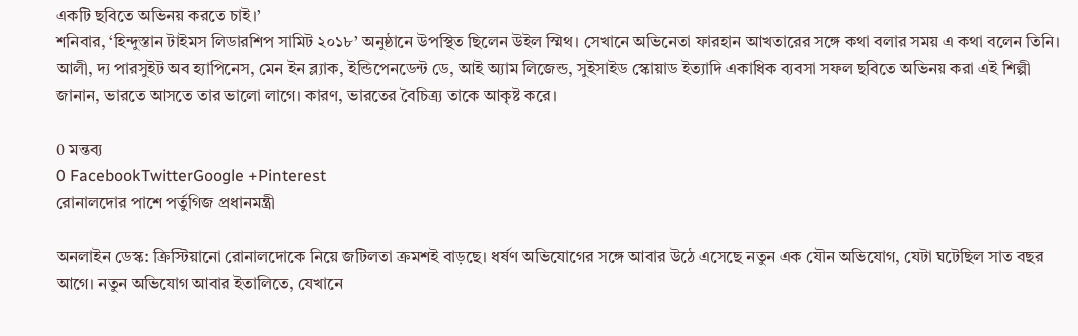একটি ছবিতে অভিনয় করতে চাই।’
শনিবার, ‘হিন্দুস্তান টাইমস লিডারশিপ সামিট ২০১৮’ অনুষ্ঠানে উপস্থিত ছিলেন উইল স্মিথ। সেখানে অভিনেতা ফারহান আখতারের সঙ্গে কথা বলার সময় এ কথা বলেন তিনি।
আলী, দ্য পারসুইট অব হ্যাপিনেস, মেন ইন ব্ল্যাক, ইন্ডিপেনডেন্ট ডে, আই অ্যাম লিজেন্ড, সুইসাইড স্কোয়াড ইত্যাদি একাধিক ব্যবসা সফল ছবিতে অভিনয় করা এই শিল্পী জানান, ভারতে আসতে তার ভালো লাগে। কারণ, ভারতের বৈচিত্র্য তাকে আকৃষ্ট করে।

0 মন্তব্য
0 FacebookTwitterGoogle +Pinterest
রোনালদোর পাশে পর্তুগিজ প্রধানমন্ত্রী

অনলাইন ডেস্ক: ক্রিস্টিয়ানো রোনালদোকে নিয়ে জটিলতা ক্রমশই বাড়ছে। ধর্ষণ অভিযোগের সঙ্গে আবার উঠে এসেছে নতুন এক যৌন অভিযোগ, যেটা ঘটেছিল সাত বছর আগে। নতুন অভিযোগ আবার ইতালিতে, যেখানে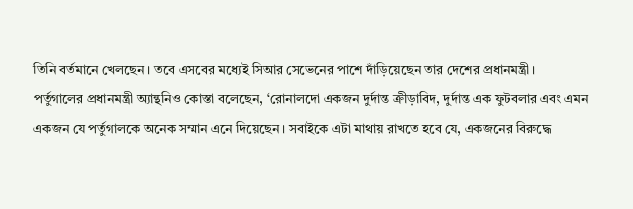তিনি বর্তমানে খেলছেন। তবে এসবের মধ্যেই সিআর সেভেনের পাশে দাঁড়িয়েছেন তার দেশের প্রধানমন্ত্রী।
পর্তুগালের প্রধানমন্ত্রী অ্যান্থনিও কোস্তা বলেছেন, ‘রোনালদো একজন দুর্দান্ত ক্রীড়াবিদ, দুর্দান্ত এক ফুটবলার এবং এমন একজন যে পর্তুগালকে অনেক সম্মান এনে দিয়েছেন। সবাইকে এটা মাথায় রাখতে হবে যে, একজনের বিরুদ্ধে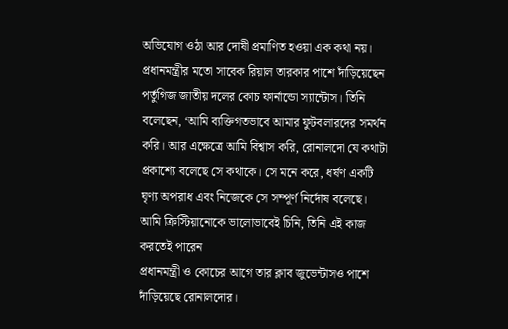অভিযোগ ওঠা আর দোষী প্রমাণিত হওয়া এক কথা নয়।
প্রধানমন্ত্রীর মতো সাবেক রিয়াল তারকার পাশে দাঁড়িয়েছেন পর্তুগিজ জাতীয় দলের কোচ ফার্নান্ডো স্যান্টোস। তিনি বলেছেন, ‘আমি ব্যক্তিগতভাবে আমার ফুটবলারদের সমর্থন করি। আর এক্ষেত্রে আমি বিশ্বাস করি, রোনালদো যে কথাটা প্রকাশ্যে বলেছে সে কথাকে। সে মনে করে, ধর্ষণ একটি ঘৃণ্য অপরাধ এবং নিজেকে সে সম্পূর্ণ নির্দোষ বলেছে। আমি ক্রিস্টিয়ানোকে ভালোভাবেই চিনি, তিনি এই কাজ করতেই পারেন
প্রধানমন্ত্রী ও কোচের আগে তার ক্লাব জুভেন্টাসও পাশে দাঁড়িয়েছে রোনালদোর।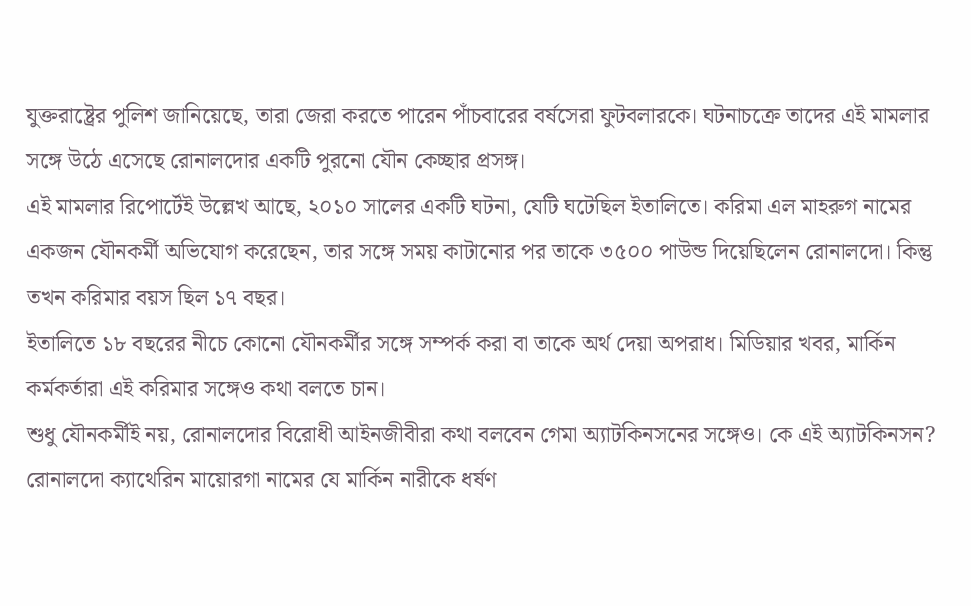যুক্তরাষ্ট্রের পুলিশ জানিয়েছে, তারা জেরা করতে পারেন পাঁচবারের বর্ষসেরা ফুটবলারকে। ঘটনাচক্রে তাদের এই মামলার সঙ্গে উঠে এসেছে রোনালদোর একটি পুরনো যৌন কেচ্ছার প্রসঙ্গ।
এই মামলার রিপোর্টেই উল্লেখ আছে, ২০১০ সালের একটি ঘটনা, যেটি ঘটেছিল ইতালিতে। করিমা এল মাহরুগ নামের একজন যৌনকর্মী অভিযোগ করেছেন, তার সঙ্গে সময় কাটানোর পর তাকে ৩৫০০ পাউন্ড দিয়েছিলেন রোনালদো। কিন্তু তখন করিমার বয়স ছিল ১৭ বছর।
ইতালিতে ১৮ বছরের নীচে কোনো যৌনকর্মীর সঙ্গে সম্পর্ক করা বা তাকে অর্থ দেয়া অপরাধ। মিডিয়ার খবর, মার্কিন কর্মকর্তারা এই করিমার সঙ্গেও কথা বলতে চান।
শুধু যৌনকর্মীই নয়, রোনালদোর বিরোধী আইনজীবীরা কথা বলবেন গেমা অ্যাটকিনসনের সঙ্গেও। কে এই অ্যাটকিনসন? রোনালদো ক্যাথেরিন মায়োরগা নামের যে মার্কিন নারীকে ধর্ষণ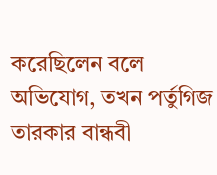করেছিলেন বলে অভিযোগ, তখন পর্তুগিজ তারকার বান্ধবী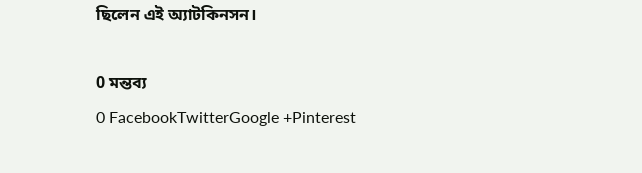ছিলেন এই অ্যাটকিনসন।

0 মন্তব্য
0 FacebookTwitterGoogle +Pinterest